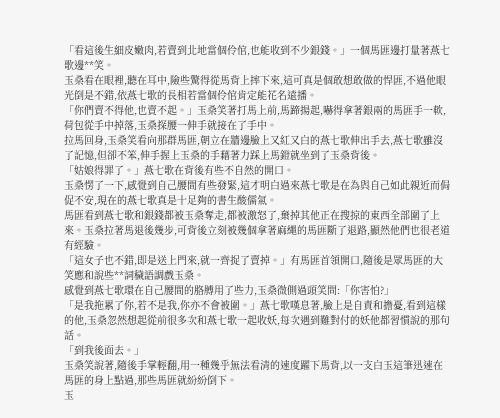「看這後生細皮嫩肉,若賣到北地當個伶倌,也能收到不少銀錢。」一個馬匪邊打量著燕七歌邊**笑。
玉桑看在眼裡,聽在耳中,險些驚得從馬背上摔下來,這可真是個敢想敢做的悍匪,不過他眼光倒是不錯,依燕七歌的長相若當個伶倌肯定能花名遠播。
「你們賣不得他,也賣不起。」玉桑笑著打馬上前,馬蹄揚起,嚇得拿著銀兩的馬匪手一軟,荷包從手中掉落,玉桑探腰一伸手就接在了手中。
拉馬回身,玉桑笑看向那群馬匪,朝立在牆邊臉上又紅又白的燕七歌伸出手去,燕七歌雖沒了記憶,但卻不笨,伸手握上玉桑的手藉著力踩上馬鐙就坐到了玉桑背後。
「姑娘得罪了。」燕七歌在背後有些不自然的開口。
玉桑愣了一下,感覺到自己腰間有些發緊,這才明白過來燕七歌是在為與自己如此親近而侷促不安,現在的燕七歌真是十足夠的書生酸儒氣。
馬匪看到燕七歌和銀錢都被玉桑奪走,都被激怒了,棄掉其他正在搜掠的東西全部圍了上來。玉桑拉著馬退後幾步,可背後立刻被幾個拿著麻繩的馬匪斷了退路,顯然他們也很老道有經驗。
「這女子也不錯,即是送上門來,就一齊捉了賣掉。」有馬匪首領開口,隨後是眾馬匪的大笑應和說些**詞穢語調戲玉桑。
感覺到燕七歌環在自己腰間的胳膊用了些力,玉桑微側過頭笑問:「你害怕?」
「是我拖累了你,若不是我,你亦不會被圍。」燕七歌嘆息著,臉上是自責和擔憂,看到這樣的他,玉桑忽然想起從前很多次和燕七歌一起收妖,每次遇到難對付的妖他都習慣說的那句話。
「到我後面去。」
玉桑笑說著,隨後手掌輕翻,用一種幾乎無法看清的速度躍下馬背,以一支白玉這筆迅速在馬匪的身上點過,那些馬匪就紛紛倒下。
玉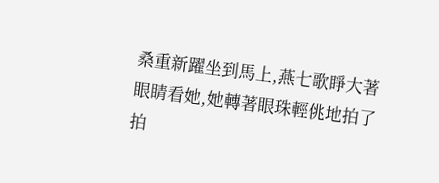桑重新躍坐到馬上,燕七歌睜大著眼睛看她,她轉著眼珠輕佻地拍了拍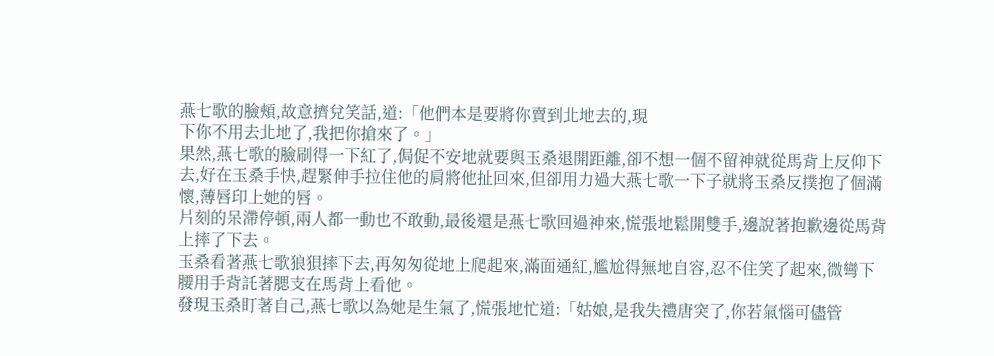燕七歌的臉頰,故意擠兌笑話,道:「他們本是要將你賣到北地去的,現
下你不用去北地了,我把你搶來了。」
果然,燕七歌的臉刷得一下紅了,侷促不安地就要與玉桑退開距離,卻不想一個不留神就從馬背上反仰下去,好在玉桑手快,趕緊伸手拉住他的肩將他扯回來,但卻用力過大燕七歌一下子就將玉桑反撲抱了個滿懷,薄唇印上她的唇。
片刻的呆滯停頓,兩人都一動也不敢動,最後還是燕七歌回過神來,慌張地鬆開雙手,邊說著抱歉邊從馬背上摔了下去。
玉桑看著燕七歌狼狽摔下去,再匆匆從地上爬起來,滿面通紅,尷尬得無地自容,忍不住笑了起來,微彎下腰用手背託著腮支在馬背上看他。
發現玉桑盯著自己,燕七歌以為她是生氣了,慌張地忙道:「姑娘,是我失禮唐突了,你若氣惱可儘管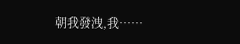朝我發洩,我……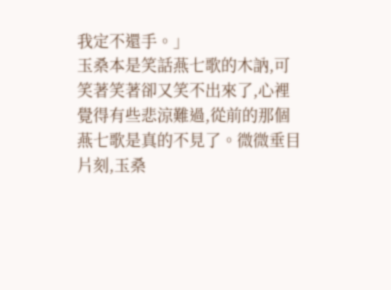我定不還手。」
玉桑本是笑話燕七歌的木訥,可笑著笑著卻又笑不出來了,心裡覺得有些悲涼難過,從前的那個燕七歌是真的不見了。微微垂目片刻,玉桑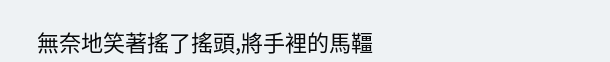無奈地笑著搖了搖頭,將手裡的馬韁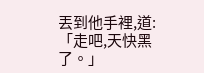丟到他手裡,道:「走吧,天快黑了。」